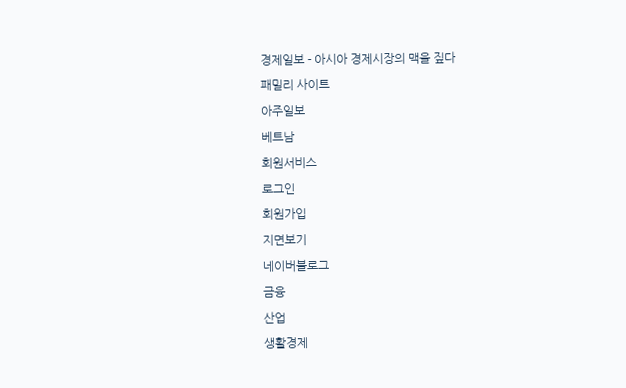경제일보 - 아시아 경제시장의 맥을 짚다
패밀리 사이트
아주일보
베트남
회원서비스
로그인
회원가입
지면보기
네이버블로그
금융
산업
생활경제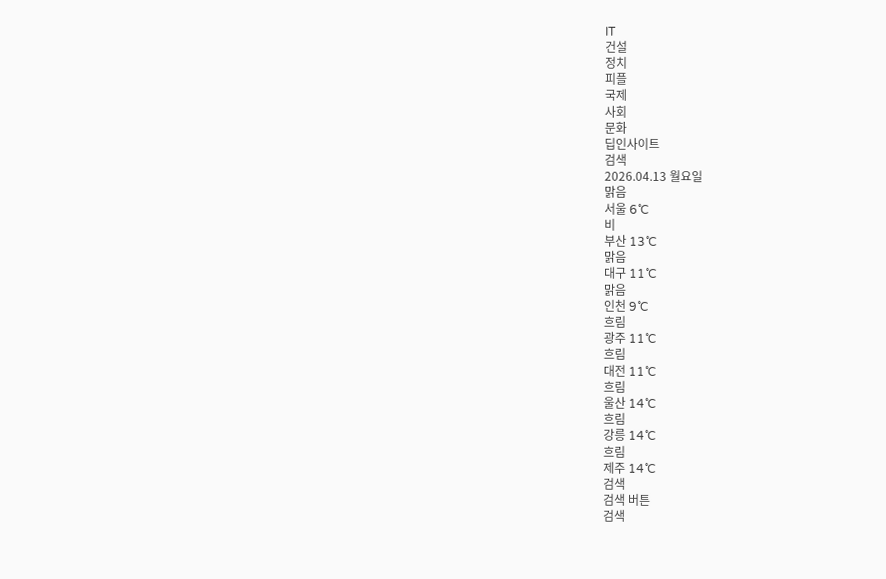IT
건설
정치
피플
국제
사회
문화
딥인사이트
검색
2026.04.13 월요일
맑음
서울 6˚C
비
부산 13˚C
맑음
대구 11˚C
맑음
인천 9˚C
흐림
광주 11˚C
흐림
대전 11˚C
흐림
울산 14˚C
흐림
강릉 14˚C
흐림
제주 14˚C
검색
검색 버튼
검색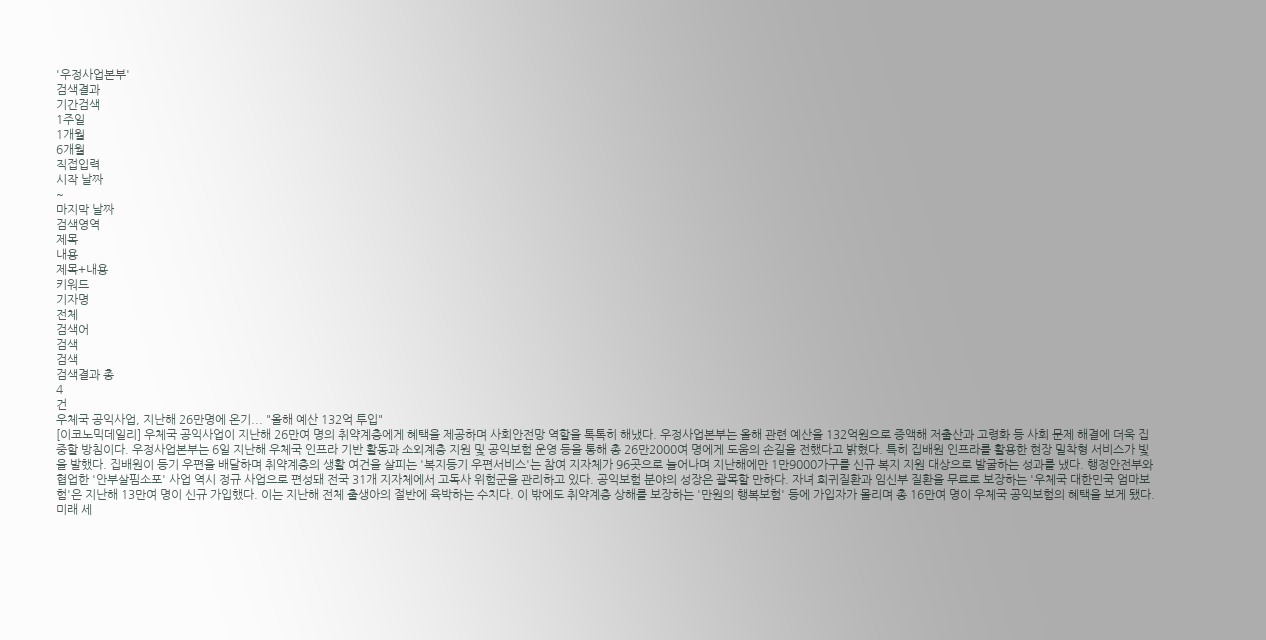'우정사업본부'
검색결과
기간검색
1주일
1개월
6개월
직접입력
시작 날짜
~
마지막 날짜
검색영역
제목
내용
제목+내용
키워드
기자명
전체
검색어
검색
검색
검색결과 총
4
건
우체국 공익사업, 지난해 26만명에 온기... "올해 예산 132억 투입"
[이코노믹데일리] 우체국 공익사업이 지난해 26만여 명의 취약계층에게 혜택을 제공하며 사회안전망 역할을 톡톡히 해냈다. 우정사업본부는 올해 관련 예산을 132억원으로 증액해 저출산과 고령화 등 사회 문제 해결에 더욱 집중할 방침이다. 우정사업본부는 6일 지난해 우체국 인프라 기반 활동과 소외계층 지원 및 공익보험 운영 등을 통해 총 26만2000여 명에게 도움의 손길을 전했다고 밝혔다. 특히 집배원 인프라를 활용한 현장 밀착형 서비스가 빛을 발했다. 집배원이 등기 우편을 배달하며 취약계층의 생활 여건을 살피는 '복지등기 우편서비스'는 참여 지자체가 96곳으로 늘어나며 지난해에만 1만9000가구를 신규 복지 지원 대상으로 발굴하는 성과를 냈다. 행정안전부와 협업한 '안부살핌소포' 사업 역시 정규 사업으로 편성돼 전국 31개 지자체에서 고독사 위험군을 관리하고 있다. 공익보험 분야의 성장은 괄목할 만하다. 자녀 희귀질환과 임신부 질환을 무료로 보장하는 '우체국 대한민국 엄마보험'은 지난해 13만여 명이 신규 가입했다. 이는 지난해 전체 출생아의 절반에 육박하는 수치다. 이 밖에도 취약계층 상해를 보장하는 '만원의 행복보험' 등에 가입자가 몰리며 총 16만여 명이 우체국 공익보험의 혜택을 보게 됐다. 미래 세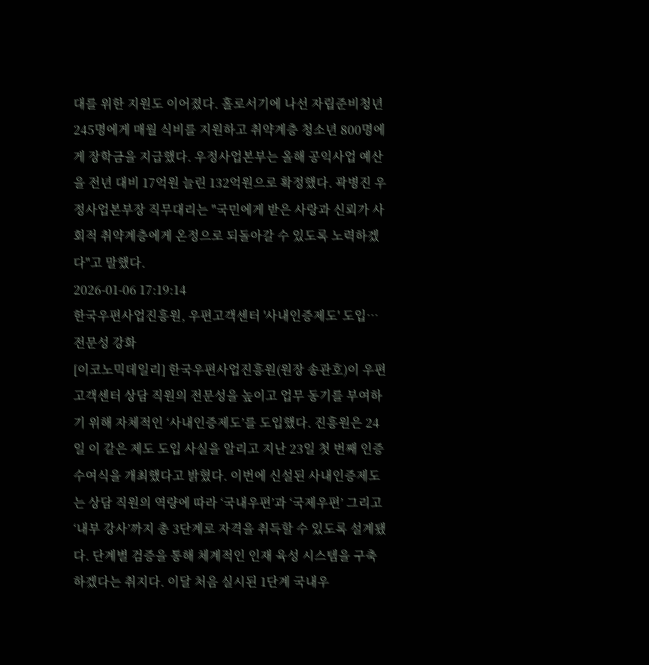대를 위한 지원도 이어졌다. 홀로서기에 나선 자립준비청년 245명에게 매월 식비를 지원하고 취약계층 청소년 800명에게 장학금을 지급했다. 우정사업본부는 올해 공익사업 예산을 전년 대비 17억원 늘린 132억원으로 확정했다. 곽병진 우정사업본부장 직무대리는 "국민에게 받은 사랑과 신뢰가 사회적 취약계층에게 온정으로 되돌아갈 수 있도록 노력하겠다"고 말했다.
2026-01-06 17:19:14
한국우편사업진흥원, 우편고객센터 '사내인증제도' 도입… 전문성 강화
[이코노믹데일리] 한국우편사업진흥원(원장 송관호)이 우편고객센터 상담 직원의 전문성을 높이고 업무 동기를 부여하기 위해 자체적인 ‘사내인증제도’를 도입했다. 진흥원은 24일 이 같은 제도 도입 사실을 알리고 지난 23일 첫 번째 인증 수여식을 개최했다고 밝혔다. 이번에 신설된 사내인증제도는 상담 직원의 역량에 따라 ‘국내우편’과 ‘국제우편’ 그리고 ‘내부 강사’까지 총 3단계로 자격을 취득할 수 있도록 설계됐다. 단계별 검증을 통해 체계적인 인재 육성 시스템을 구축하겠다는 취지다. 이달 처음 실시된 1단계 국내우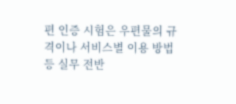편 인증 시험은 우편물의 규격이나 서비스별 이용 방법 등 실무 전반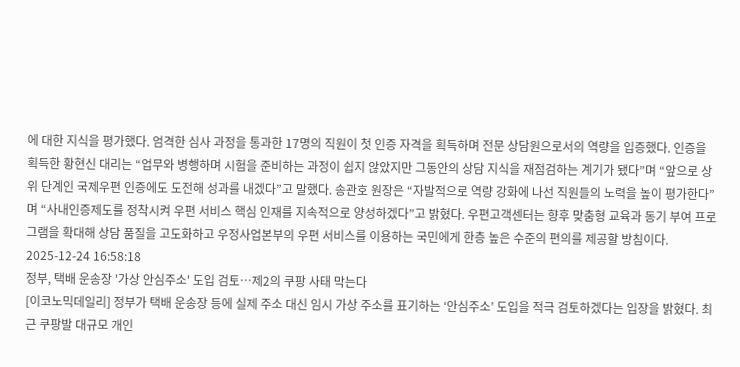에 대한 지식을 평가했다. 엄격한 심사 과정을 통과한 17명의 직원이 첫 인증 자격을 획득하며 전문 상담원으로서의 역량을 입증했다. 인증을 획득한 황현신 대리는 “업무와 병행하며 시험을 준비하는 과정이 쉽지 않았지만 그동안의 상담 지식을 재점검하는 계기가 됐다”며 “앞으로 상위 단계인 국제우편 인증에도 도전해 성과를 내겠다”고 말했다. 송관호 원장은 “자발적으로 역량 강화에 나선 직원들의 노력을 높이 평가한다”며 “사내인증제도를 정착시켜 우편 서비스 핵심 인재를 지속적으로 양성하겠다”고 밝혔다. 우편고객센터는 향후 맞춤형 교육과 동기 부여 프로그램을 확대해 상담 품질을 고도화하고 우정사업본부의 우편 서비스를 이용하는 국민에게 한층 높은 수준의 편의를 제공할 방침이다.
2025-12-24 16:58:18
정부, 택배 운송장 '가상 안심주소' 도입 검토…제2의 쿠팡 사태 막는다
[이코노믹데일리] 정부가 택배 운송장 등에 실제 주소 대신 임시 가상 주소를 표기하는 ‘안심주소’ 도입을 적극 검토하겠다는 입장을 밝혔다. 최근 쿠팡발 대규모 개인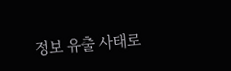정보 유출 사태로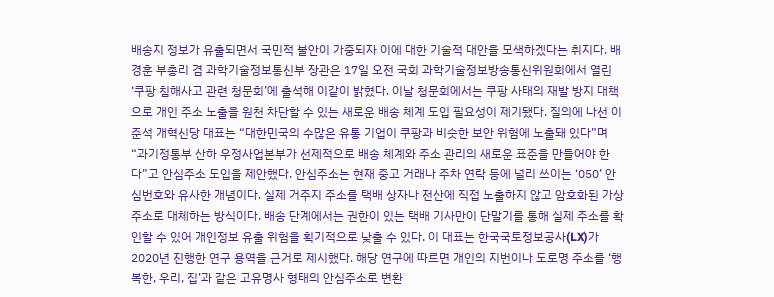배송지 정보가 유출되면서 국민적 불안이 가중되자 이에 대한 기술적 대안을 모색하겠다는 취지다. 배경훈 부총리 겸 과학기술정보통신부 장관은 17일 오전 국회 과학기술정보방송통신위원회에서 열린 ‘쿠팡 침해사고 관련 청문회’에 출석해 이같이 밝혔다. 이날 청문회에서는 쿠팡 사태의 재발 방지 대책으로 개인 주소 노출을 원천 차단할 수 있는 새로운 배송 체계 도입 필요성이 제기됐다. 질의에 나선 이준석 개혁신당 대표는 “대한민국의 수많은 유통 기업이 쿠팡과 비슷한 보안 위험에 노출돼 있다”며 “과기정통부 산하 우정사업본부가 선제적으로 배송 체계와 주소 관리의 새로운 표준을 만들어야 한다”고 안심주소 도입을 제안했다. 안심주소는 현재 중고 거래나 주차 연락 등에 널리 쓰이는 ‘050’ 안심번호와 유사한 개념이다. 실제 거주지 주소를 택배 상자나 전산에 직접 노출하지 않고 암호화된 가상 주소로 대체하는 방식이다. 배송 단계에서는 권한이 있는 택배 기사만이 단말기를 통해 실제 주소를 확인할 수 있어 개인정보 유출 위험을 획기적으로 낮출 수 있다. 이 대표는 한국국토정보공사(LX)가 2020년 진행한 연구 용역을 근거로 제시했다. 해당 연구에 따르면 개인의 지번이나 도로명 주소를 ‘행복한, 우리, 집’과 같은 고유명사 형태의 안심주소로 변환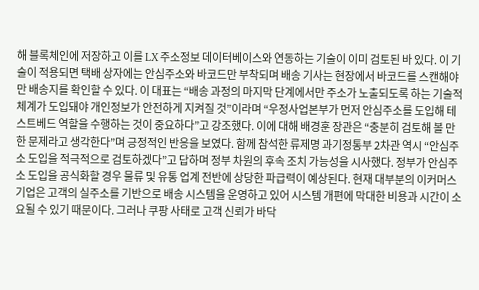해 블록체인에 저장하고 이를 LX 주소정보 데이터베이스와 연동하는 기술이 이미 검토된 바 있다. 이 기술이 적용되면 택배 상자에는 안심주소와 바코드만 부착되며 배송 기사는 현장에서 바코드를 스캔해야만 배송지를 확인할 수 있다. 이 대표는 “배송 과정의 마지막 단계에서만 주소가 노출되도록 하는 기술적 체계가 도입돼야 개인정보가 안전하게 지켜질 것”이라며 “우정사업본부가 먼저 안심주소를 도입해 테스트베드 역할을 수행하는 것이 중요하다”고 강조했다. 이에 대해 배경훈 장관은 “충분히 검토해 볼 만한 문제라고 생각한다”며 긍정적인 반응을 보였다. 함께 참석한 류제명 과기정통부 2차관 역시 “안심주소 도입을 적극적으로 검토하겠다”고 답하며 정부 차원의 후속 조치 가능성을 시사했다. 정부가 안심주소 도입을 공식화할 경우 물류 및 유통 업계 전반에 상당한 파급력이 예상된다. 현재 대부분의 이커머스 기업은 고객의 실주소를 기반으로 배송 시스템을 운영하고 있어 시스템 개편에 막대한 비용과 시간이 소요될 수 있기 때문이다. 그러나 쿠팡 사태로 고객 신뢰가 바닥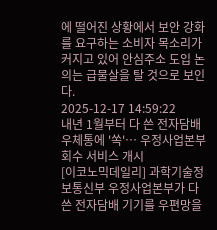에 떨어진 상황에서 보안 강화를 요구하는 소비자 목소리가 커지고 있어 안심주소 도입 논의는 급물살을 탈 것으로 보인다.
2025-12-17 14:59:22
내년 1월부터 다 쓴 전자담배 우체통에 '쏙'… 우정사업본부 회수 서비스 개시
[이코노믹데일리] 과학기술정보통신부 우정사업본부가 다 쓴 전자담배 기기를 우편망을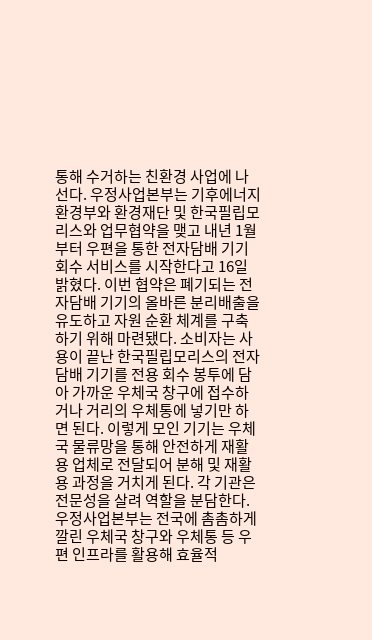통해 수거하는 친환경 사업에 나선다. 우정사업본부는 기후에너지환경부와 환경재단 및 한국필립모리스와 업무협약을 맺고 내년 1월부터 우편을 통한 전자담배 기기 회수 서비스를 시작한다고 16일 밝혔다. 이번 협약은 폐기되는 전자담배 기기의 올바른 분리배출을 유도하고 자원 순환 체계를 구축하기 위해 마련됐다. 소비자는 사용이 끝난 한국필립모리스의 전자담배 기기를 전용 회수 봉투에 담아 가까운 우체국 창구에 접수하거나 거리의 우체통에 넣기만 하면 된다. 이렇게 모인 기기는 우체국 물류망을 통해 안전하게 재활용 업체로 전달되어 분해 및 재활용 과정을 거치게 된다. 각 기관은 전문성을 살려 역할을 분담한다. 우정사업본부는 전국에 촘촘하게 깔린 우체국 창구와 우체통 등 우편 인프라를 활용해 효율적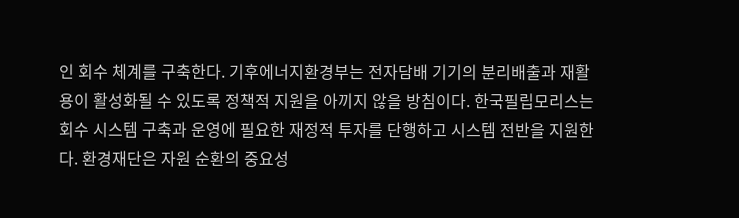인 회수 체계를 구축한다. 기후에너지환경부는 전자담배 기기의 분리배출과 재활용이 활성화될 수 있도록 정책적 지원을 아끼지 않을 방침이다. 한국필립모리스는 회수 시스템 구축과 운영에 필요한 재정적 투자를 단행하고 시스템 전반을 지원한다. 환경재단은 자원 순환의 중요성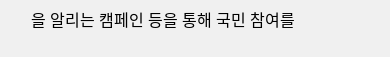을 알리는 캠페인 등을 통해 국민 참여를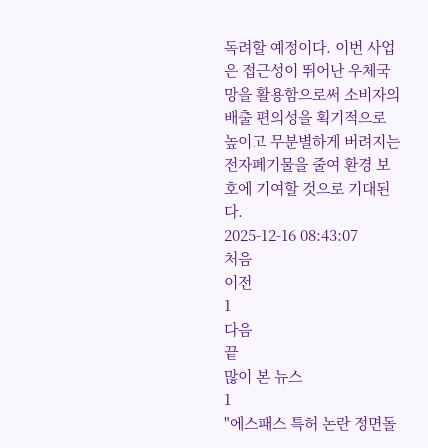독려할 예정이다. 이번 사업은 접근성이 뛰어난 우체국망을 활용함으로써 소비자의 배출 편의성을 획기적으로 높이고 무분별하게 버려지는 전자폐기물을 줄여 환경 보호에 기여할 것으로 기대된다.
2025-12-16 08:43:07
처음
이전
1
다음
끝
많이 본 뉴스
1
"에스패스 특허 논란 정면돌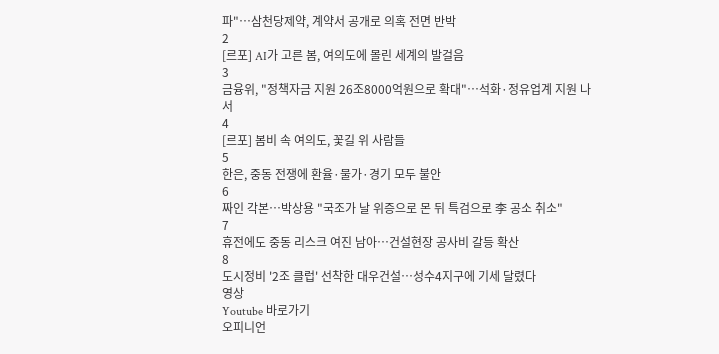파"…삼천당제약, 계약서 공개로 의혹 전면 반박
2
[르포] AI가 고른 봄, 여의도에 몰린 세계의 발걸음
3
금융위, "정책자금 지원 26조8000억원으로 확대"…석화·정유업계 지원 나서
4
[르포] 봄비 속 여의도, 꽃길 위 사람들
5
한은, 중동 전쟁에 환율·물가·경기 모두 불안
6
짜인 각본…박상용 "국조가 날 위증으로 몬 뒤 특검으로 李 공소 취소"
7
휴전에도 중동 리스크 여진 남아…건설현장 공사비 갈등 확산
8
도시정비 '2조 클럽' 선착한 대우건설…성수4지구에 기세 달렸다
영상
Youtube 바로가기
오피니언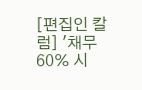[편집인 칼럼] '채무 60% 시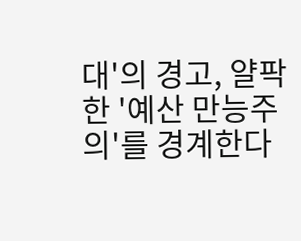대'의 경고, 얄팍한 '예산 만능주의'를 경계한다